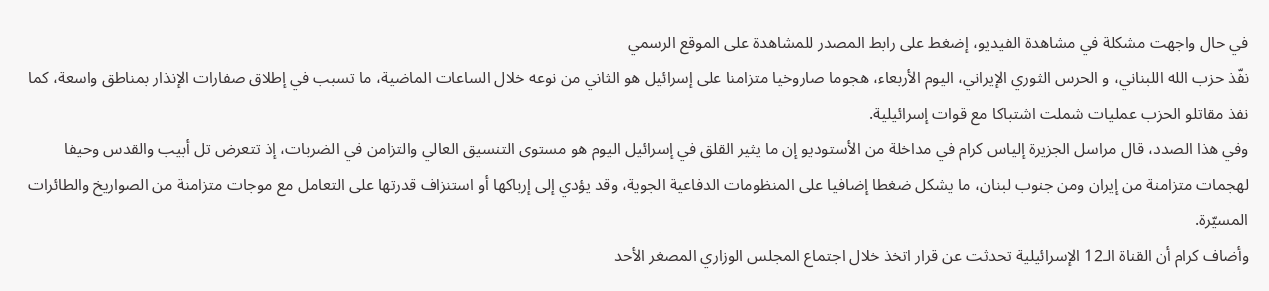في حال واجهت مشكلة في مشاهدة الفيديو، إضغط على رابط المصدر للمشاهدة على الموقع الرسمي
نفّذ حزب الله اللبناني، و الحرس الثوري الإيراني، اليوم الأربعاء، هجوما صاروخيا متزامنا على إسرائيل هو الثاني من نوعه خلال الساعات الماضية، ما تسبب في إطلاق صفارات الإنذار بمناطق واسعة، كما نفذ مقاتلو الحزب عمليات شملت اشتباكا مع قوات إسرائيلية.
وفي هذا الصدد، قال مراسل الجزيرة إلياس كرام في مداخلة من الأستوديو إن ما يثير القلق في إسرائيل اليوم هو مستوى التنسيق العالي والتزامن في الضربات، إذ تتعرض تل أبيب والقدس وحيفا لهجمات متزامنة من إيران ومن جنوب لبنان، ما يشكل ضغطا إضافيا على المنظومات الدفاعية الجوية، وقد يؤدي إلى إرباكها أو استنزاف قدرتها على التعامل مع موجات متزامنة من الصواريخ والطائرات المسيّرة.
وأضاف كرام أن القناة الـ12 الإسرائيلية تحدثت عن قرار اتخذ خلال اجتماع المجلس الوزاري المصغر الأحد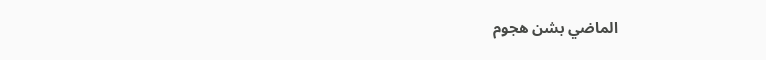الماضي بشن هجوم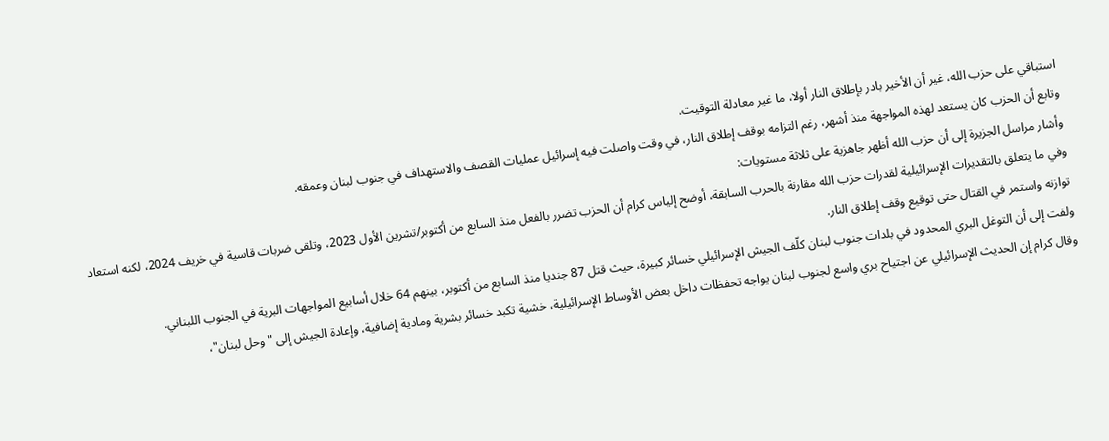استباقي على حزب الله، غير أن الأخير بادر بإطلاق النار أولا، ما غير معادلة التوقيت.
وتابع أن الحزب كان يستعد لهذه المواجهة منذ أشهر، رغم التزامه بوقف إطلاق النار، في وقت واصلت فيه إسرائيل عمليات القصف والاستهداف في جنوب لبنان وعمقه.
وأشار مراسل الجزيرة إلى أن حزب الله أظهر جاهزية على ثلاثة مستويات:
وفي ما يتعلق بالتقديرات الإسرائيلية لقدرات حزب الله مقارنة بالحرب السابقة، أوضح إلياس كرام أن الحزب تضرر بالفعل منذ السابع من أكتوبر/تشرين الأول 2023، وتلقى ضربات قاسية في خريف 2024، لكنه استعاد توازنه واستمر في القتال حتى توقيع وقف إطلاق النار.
ولفت إلى أن التوغل البري المحدود في بلدات جنوب لبنان كلّف الجيش الإسرائيلي خسائر كبيرة، حيث قتل 87 جنديا منذ السابع من أكتوبر، بينهم 64 خلال أسابيع المواجهات البرية في الجنوب اللبناني.
وقال كرام إن الحديث الإسرائيلي عن اجتياح بري واسع لجنوب لبنان يواجه تحفظات داخل بعض الأوساط الإسرائيلية، خشية تكبد خسائر بشرية ومادية إضافية، وإعادة الجيش إلى "وحل لبنان"،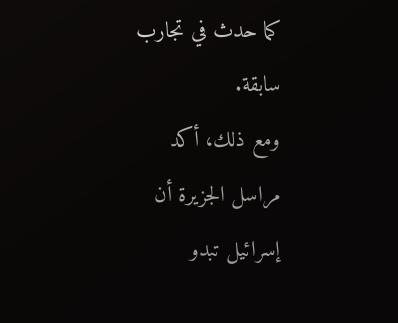كما حدث في تجارب سابقة.
ومع ذلك، أكد مراسل الجزيرة أن إسرائيل تبدو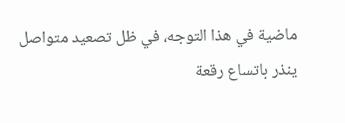ماضية في هذا التوجه، في ظل تصعيد متواصل ينذر باتساع رقعة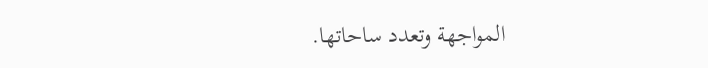المواجهة وتعدد ساحاتها.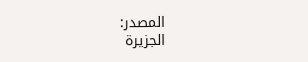المصدر:
الجزيرة